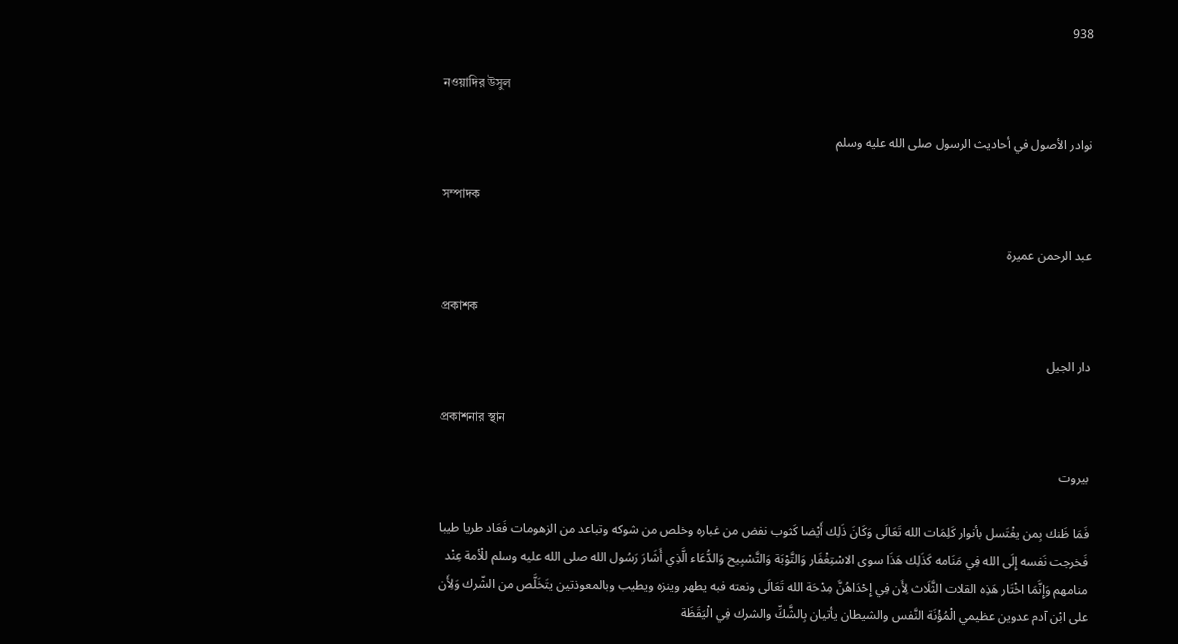938

নওয়াদির উসুল

نوادر الأصول في أحاديث الرسول صلى الله عليه وسلم

সম্পাদক

عبد الرحمن عميرة

প্রকাশক

دار الجيل

প্রকাশনার স্থান

بيروت

فَمَا ظَنك بِمن يغْتَسل بأنوار كَلِمَات الله تَعَالَى وَكَانَ ذَلِك أَيْضا كَثوب نفض من غباره وخلص من شوكه وتباعد من الزهومات فَعَاد طريا طيبا فَخرجت نَفسه إِلَى الله فِي مَنَامه كَذَلِك هَذَا سوى الاسْتِغْفَار وَالتَّوْبَة وَالتَّسْبِيح وَالدُّعَاء الَّذِي أَشَارَ رَسُول الله صلى الله عليه وسلم للْأمة عِنْد منامهم وَإِنَّمَا اخْتَار هَذِه القلات الثَّلَاث لِأَن فِي إِحْدَاهُنَّ مِدْحَة الله تَعَالَى ونعته فبه يطهر وينزه ويطيب وبالمعوذتين يتَخَلَّص من الشّرك وَلِأَن على ابْن آدم عدوين عظيمي الْمُؤْنَة النَّفس والشيطان يأتيان بِالشَّكِّ والشرك فِي الْيَقَظَة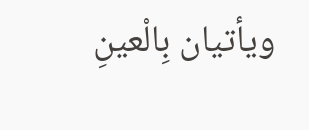ويأتيان بِالْعينِ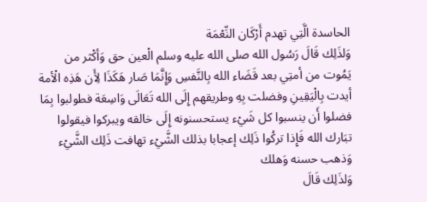الحاسدة الَّتِي تهدم أَرْكَان النِّعْمَة
وَلذَلِك قَالَ رَسُول الله صلى الله عليه وسلم الْعين حق وَأكْثر من يَمُوت من أمتِي بعد قَضَاء الله بِالنَّفسِ وَإِنَّمَا صَار هَكَذَا لِأَن هَذِه الْأمة أيدت بِالْيَقِينِ وفضلت بِهِ وطريقهم إِلَى الله تَعَالَى وَاسِعَة فطولبوا بِمَا فضلوا أَن ينسبوا كل شَيْء يستحسنونه إِلَى خالقه ويبركوا فيقولوا تبَارك الله فَإِذا تركُوا ذَلِك إعجابا بذلك الشَّيْء تهافت ذَلِك الشَّيْء وَذهب حسنه وَهلك
وَلذَلِك قَالَ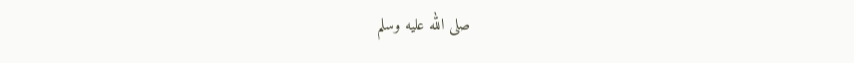صلى الله عليه وسلم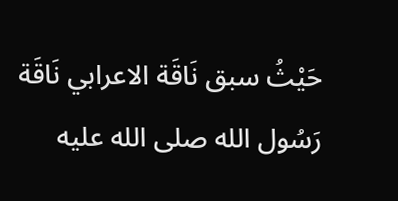حَيْثُ سبق نَاقَة الاعرابي نَاقَة رَسُول الله صلى الله عليه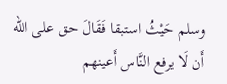وسلم حَيْثُ استبقا فَقَالَ حق على الله أَن لَا يرفع النَّاس أَعينهم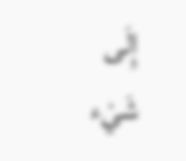إِلَى شَيْء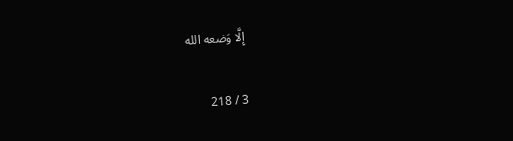إِلَّا وَضعه الله

3 / 218